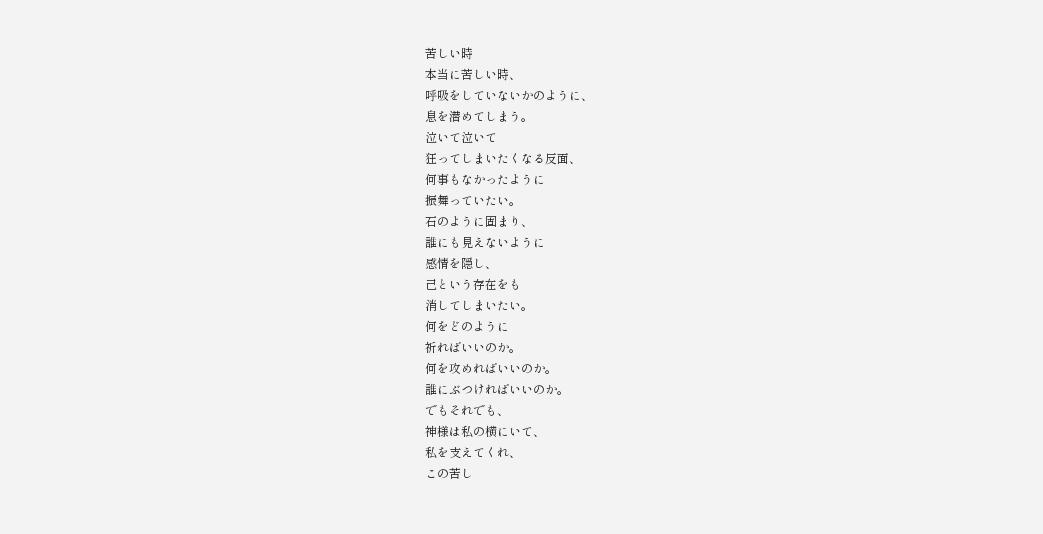苦しい時
本当に苦しい時、
呼吸をしていないかのように、
息を潜めてしまう。
泣いて泣いて
狂ってしまいたくなる反面、
何事もなかったように
振舞っていたい。
石のように固まり、
誰にも見えないように
感情を隠し、
己という存在をも
消してしまいたい。
何をどのように
祈ればいいのか。
何を攻めればいいのか。
誰にぶつければいいのか。
でもそれでも、
神様は私の横にいて、
私を支えてくれ、
この苦し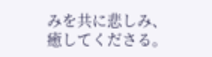みを共に悲しみ、
癒してくださる。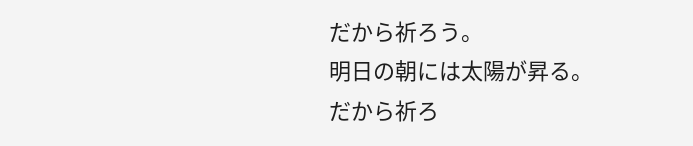だから祈ろう。
明日の朝には太陽が昇る。
だから祈ろ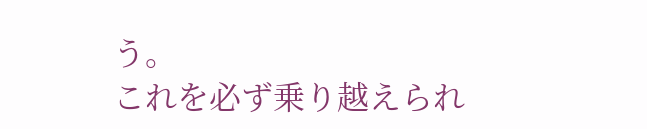う。
これを必ず乗り越えられ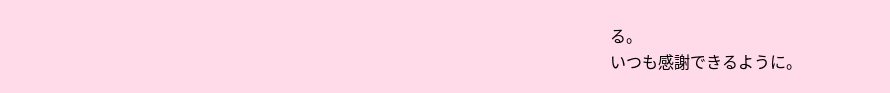る。
いつも感謝できるように。